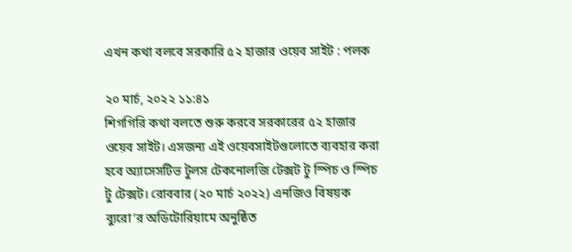এখন কথা বলবে সরকারি ৫২ হাজার ওয়েব সাইট : পলক

২০ মার্চ, ২০২২ ১১:৪১
শিগগিরি কথা বলতে শুরু করবে সরকারের ৫২ হাজার ওয়েব সাইট। এসজন্য এই ওয়েবসাইটগুলোতে ব্যবহার করা হবে অ্যাসেসটিভ টুলস টেকনোলজি টেক্সট টু স্পিচ ও স্পিচ টু টেক্সট। রোববার (২০ মার্চ ২০২২) এনজিও বিষয়ক ব্যুরো’র অডিটোরিয়ামে অনুষ্ঠিত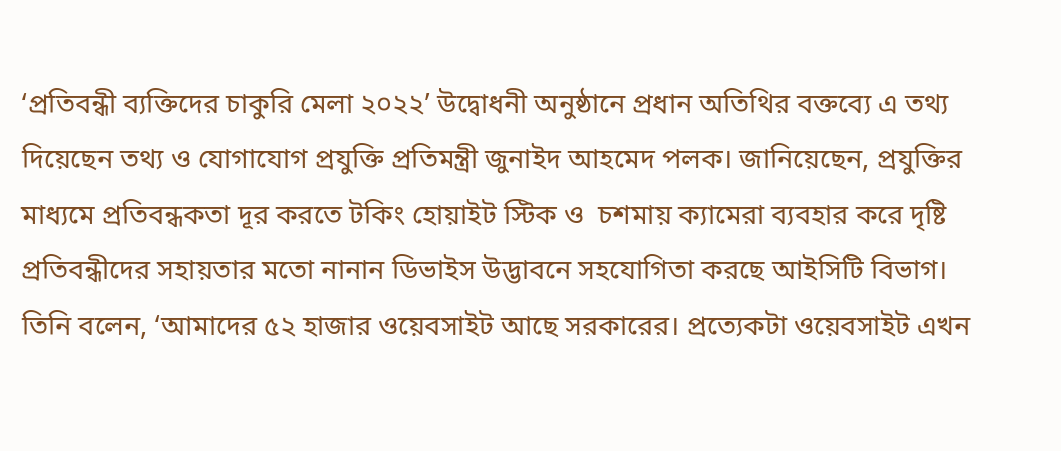‘প্রতিবন্ধী ব্যক্তিদের চাকুরি মেলা ২০২২’ উদ্বোধনী অনুষ্ঠানে প্রধান অতিথির বক্তব্যে এ তথ্য দিয়েছেন তথ্য ও যোগাযোগ প্রযুক্তি প্রতিমন্ত্রী জুনাইদ আহমেদ পলক। জানিয়েছেন, প্রযুক্তির মাধ্যমে প্রতিবন্ধকতা দূর করতে টকিং হোয়াইট স্টিক ও  চশমায় ক্যামেরা ব্যবহার করে দৃষ্টি প্রতিবন্ধীদের সহায়তার মতো নানান ডিভাইস উদ্ভাবনে সহযোগিতা করছে আইসিটি বিভাগ। তিনি বলেন, ‘আমাদের ৫২ হাজার ওয়েবসাইট আছে সরকারের। প্রত্যেকটা ওয়েবসাইট এখন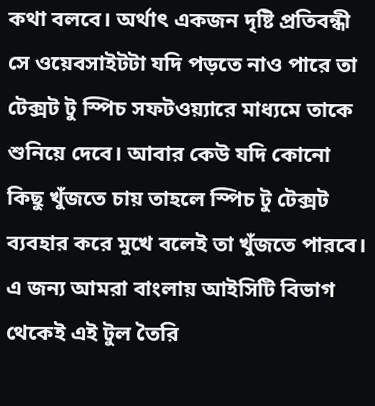কথা বলবে। অর্থাৎ একজন দৃষ্টি প্রতিবন্ধী সে ওয়েবসাইটটা যদি পড়তে নাও পারে তা টেক্সট টু স্পিচ সফটওয়্যারে মাধ্যমে তাকে শুনিয়ে দেবে। আবার কেউ যদি কোনো কিছু খুঁজতে চায় তাহলে স্পিচ টু টেক্সট ব্যবহার করে মুখে বলেই তা খুঁজতে পারবে। এ জন্য আমরা বাংলায় আইসিটি বিভাগ থেকেই এই টুল তৈরি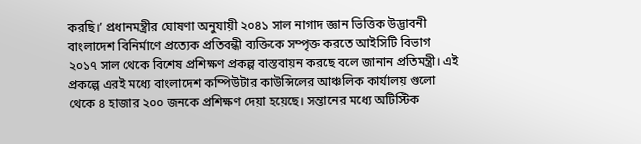করছি।’ প্রধানমন্ত্রীর ঘোষণা অনুযায়ী ২০৪১ সাল নাগাদ জ্ঞান ভিত্তিক উদ্ভাবনী বাংলাদেশ বিনির্মাণে প্রত্যেক প্রতিবন্ধী ব্যক্তিকে সম্পৃক্ত করতে আইসিটি বিভাগ ২০১৭ সাল থেকে বিশেষ প্রশিক্ষণ প্রকল্প বাস্তবায়ন করছে বলে জানান প্রতিমন্ত্রী। এই প্রকল্পে এরই মধ্যে বাংলাদেশ কম্পিউটার কাউন্সিলের আঞ্চলিক কার্যালয় গুলো থেকে ৪ হাজার ২০০ জনকে প্রশিক্ষণ দেয়া হয়েছে। সন্তানের মধ্যে অটিস্টিক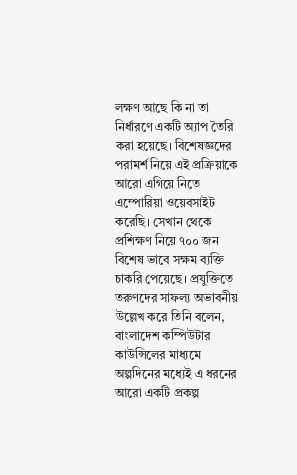লক্ষণ আছে কি না তা নির্ধারণে একটি অ্যাপ তৈরি করা হয়েছে। বিশেষজ্ঞদের পরামর্শ নিয়ে এই প্রক্রিয়াকে আরো এগিয়ে নিতে এম্পোরিয়া ওয়েবসাইট করেছি। সেখান থেকে প্রশিক্ষণ নিয়ে ৭০০ জন বিশেষ ভাবে সক্ষম ব্যক্তি চাকরি পেয়েছে। প্রযুক্তিতে তরুণদের সাফল্য অভাবনীয় উল্লেখ করে তিনি বলেন, বাংলাদেশ কম্পিউটার কাউন্সিলের মাধ্যমে অল্পদিনের মধ্যেই এ ধরনের আরো একটি প্রকল্প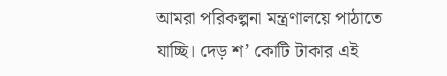আমরা পরিকল্পনা মন্ত্রণালয়ে পাঠাতে যাচ্ছি। দেড় শ’ কোটি টাকার এই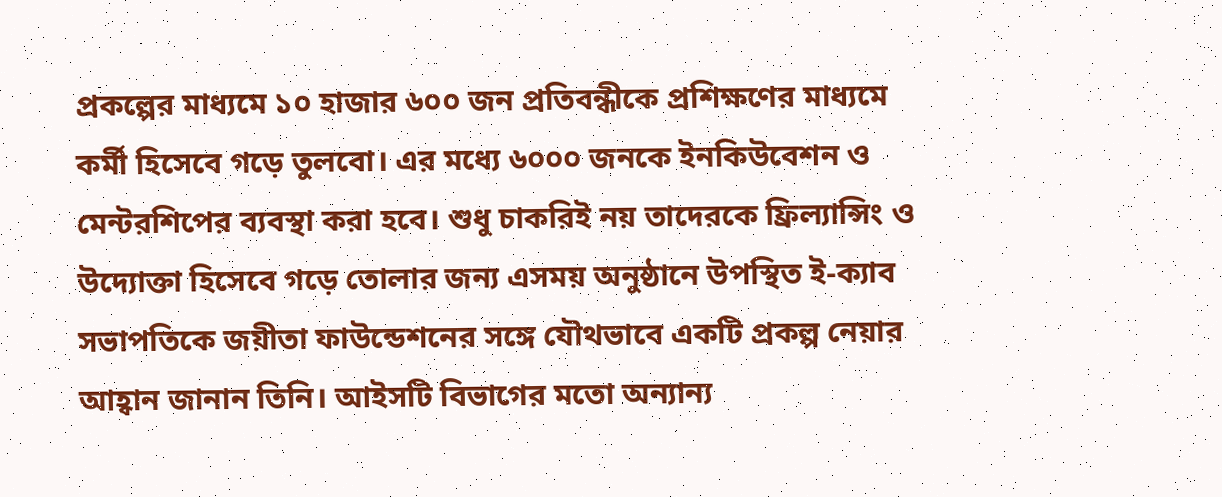প্রকল্পের মাধ্যমে ১০ হাজার ৬০০ জন প্রতিবন্ধীকে প্রশিক্ষণের মাধ্যমে কর্মী হিসেবে গড়ে তুলবো। এর মধ্যে ৬০০০ জনকে ইনকিউবেশন ও মেন্টরশিপের ব্যবস্থা করা হবে। শুধু চাকরিই নয় তাদেরকে ফ্রিল্যান্সিং ও উদ্যোক্তা হিসেবে গড়ে তোলার জন্য এসময় অনুষ্ঠানে উপস্থিত ই-ক্যাব সভাপতিকে জয়ীতা ফাউন্ডেশনের সঙ্গে যৌথভাবে একটি প্রকল্প নেয়ার আহ্বান জানান তিনি। আইসটি বিভাগের মতো অন্যান্য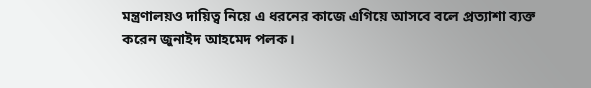মন্ত্রণালয়ও দায়িত্ব নিয়ে এ ধরনের কাজে এগিয়ে আসবে বলে প্রত্যাশা ব্যক্ত করেন জুনাইদ আহমেদ পলক।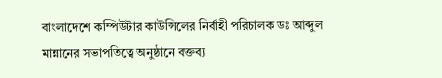বাংলাদেশে কম্পিউটার কাউন্সিলের নির্বাহী পরিচালক ডঃ আব্দুল মান্নানের সভাপতিত্বে অনুষ্ঠানে বক্তব্য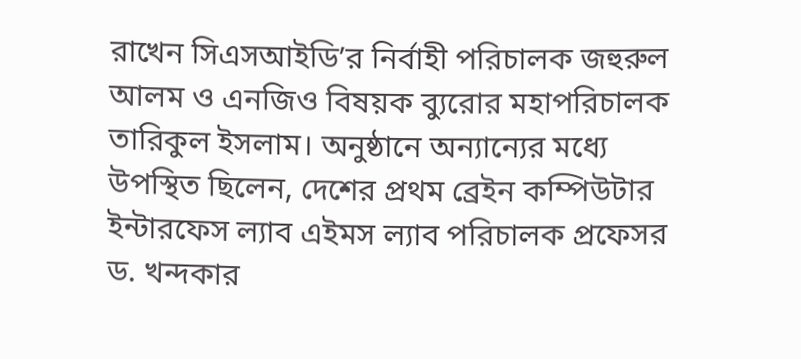রাখেন সিএসআইডি’র নির্বাহী পরিচালক জহুরুল আলম ও এনজিও বিষয়ক ব্যুরোর মহাপরিচালক তারিকুল ইসলাম। অনুষ্ঠানে অন্যান্যের মধ্যে উপস্থিত ছিলেন, দেশের প্রথম ব্রেইন কম্পিউটার ইন্টারফেস ল্যাব এইমস ল্যাব পরিচালক প্রফেসর ড. খন্দকার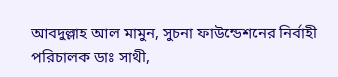আবদুল্লাহ আল মামুন, সুচনা ফাউন্ডেশনের নির্বাহী পরিচালক ডাঃ সাথী,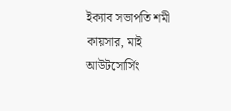ইক্যাব সভাপতি শমী কায়সার, মাই আউটসোর্সিং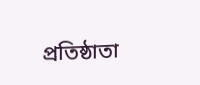প্রতিষ্ঠাতা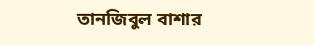তানজিবুল বাশার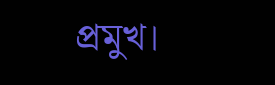প্রমুখ।